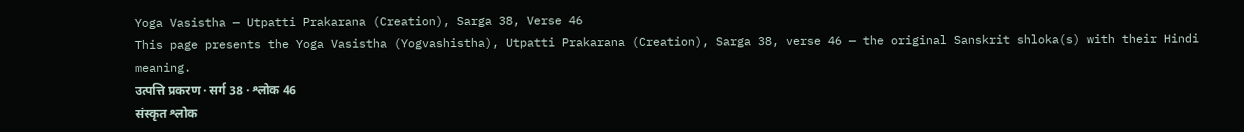Yoga Vasistha — Utpatti Prakarana (Creation), Sarga 38, Verse 46
This page presents the Yoga Vasistha (Yogvashistha), Utpatti Prakarana (Creation), Sarga 38, verse 46 — the original Sanskrit shloka(s) with their Hindi meaning.
उत्पत्ति प्रकरण · सर्ग 38 · श्लोक 46
संस्कृत श्लोक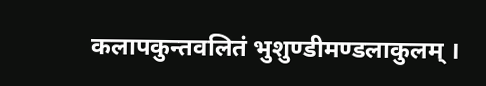कलापकुन्तवलितं भुशुण्डीमण्डलाकुलम् ।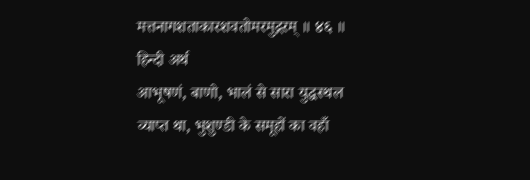मत्तनागशताकारशवतोमरमुद्गरम् ॥ ४६ ॥
हिन्दी अर्थ
आभूषणं, बाणो, भालं से सारा युद्धस्थल
व्याप्त था, भुशुण्डी के समूहों का वहाँ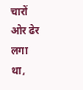चारों ओर ढेर लगा था,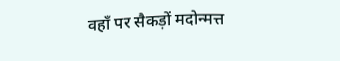वहाँ पर सैकड़ों मदोन्मत्त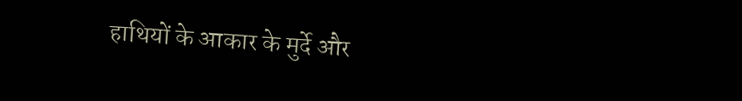हाथियों के आकार के मुर्दे और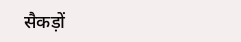सैकड़ों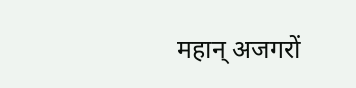महान् अजगरों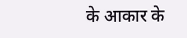के आकार के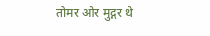तोमर ओर मुद्गर थे